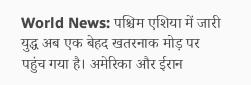World News: पश्चिम एशिया में जारी युद्ध अब एक बेहद खतरनाक मोड़ पर पहुंच गया है। अमेरिका और ईरान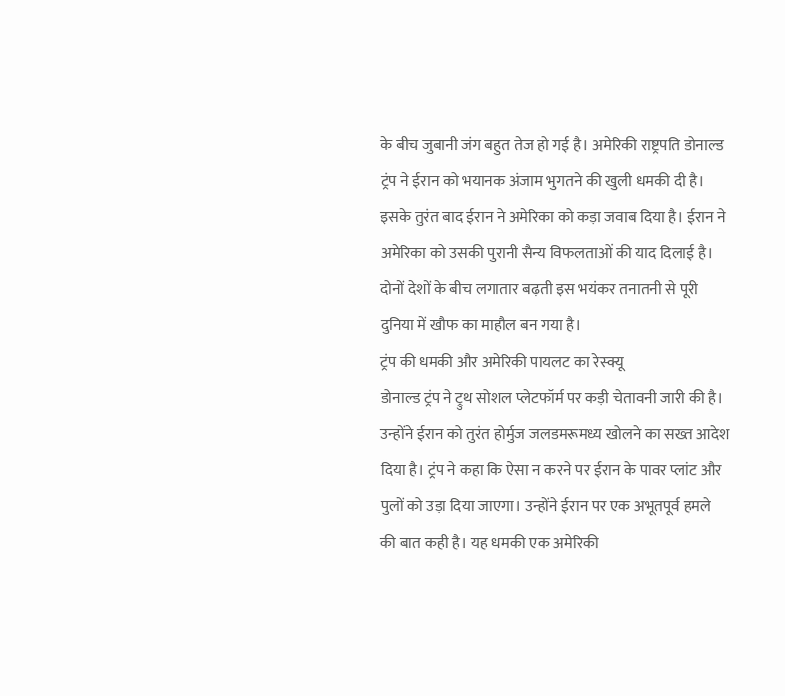के बीच जुबानी जंग बहुत तेज हो गई है। अमेरिकी राष्ट्रपति डोनाल्ड ट्रंप ने ईरान को भयानक अंजाम भुगतने की खुली धमकी दी है। इसके तुरंत बाद ईरान ने अमेरिका को कड़ा जवाब दिया है। ईरान ने अमेरिका को उसकी पुरानी सैन्य विफलताओं की याद दिलाई है। दोनों देशों के बीच लगातार बढ़ती इस भयंकर तनातनी से पूरी दुनिया में खौफ का माहौल बन गया है।
ट्रंप की धमकी और अमेरिकी पायलट का रेस्क्यू
डोनाल्ड ट्रंप ने ट्रुथ सोशल प्लेटफॉर्म पर कड़ी चेतावनी जारी की है। उन्होंने ईरान को तुरंत होर्मुज जलडमरूमध्य खोलने का सख्त आदेश दिया है। ट्रंप ने कहा कि ऐसा न करने पर ईरान के पावर प्लांट और पुलों को उड़ा दिया जाएगा। उन्होंने ईरान पर एक अभूतपूर्व हमले की बात कही है। यह धमकी एक अमेरिकी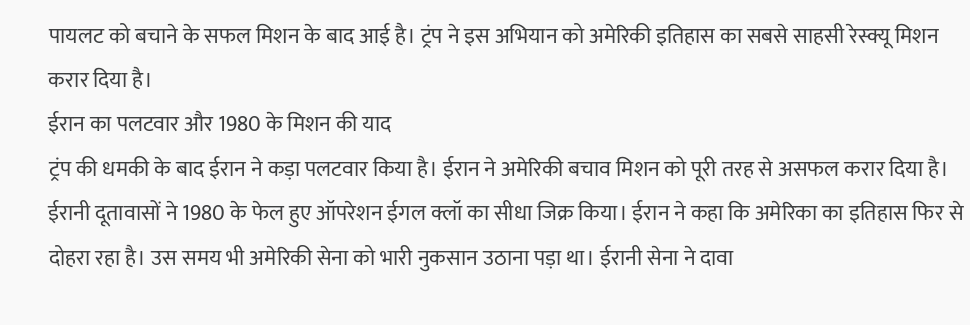पायलट को बचाने के सफल मिशन के बाद आई है। ट्रंप ने इस अभियान को अमेरिकी इतिहास का सबसे साहसी रेस्क्यू मिशन करार दिया है।
ईरान का पलटवार और 1980 के मिशन की याद
ट्रंप की धमकी के बाद ईरान ने कड़ा पलटवार किया है। ईरान ने अमेरिकी बचाव मिशन को पूरी तरह से असफल करार दिया है। ईरानी दूतावासों ने 1980 के फेल हुए ऑपरेशन ईगल क्लॉ का सीधा जिक्र किया। ईरान ने कहा कि अमेरिका का इतिहास फिर से दोहरा रहा है। उस समय भी अमेरिकी सेना को भारी नुकसान उठाना पड़ा था। ईरानी सेना ने दावा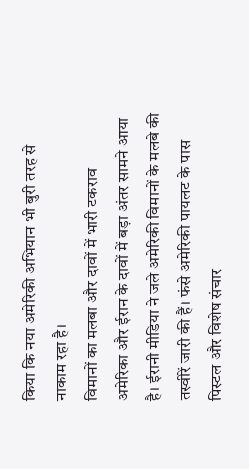किया कि नया अमेरिकी अभियान भी बुरी तरह से नाकाम रहा है।
विमानों का मलबा और दावों में भारी टकराव
अमेरिका और ईरान के दावों में बड़ा अंतर सामने आया है। ईरानी मीडिया ने जले अमेरिकी विमानों के मलबे की तस्वीरें जारी की हैं। फंसे अमेरिकी पायलट के पास पिस्टल और विशेष संचार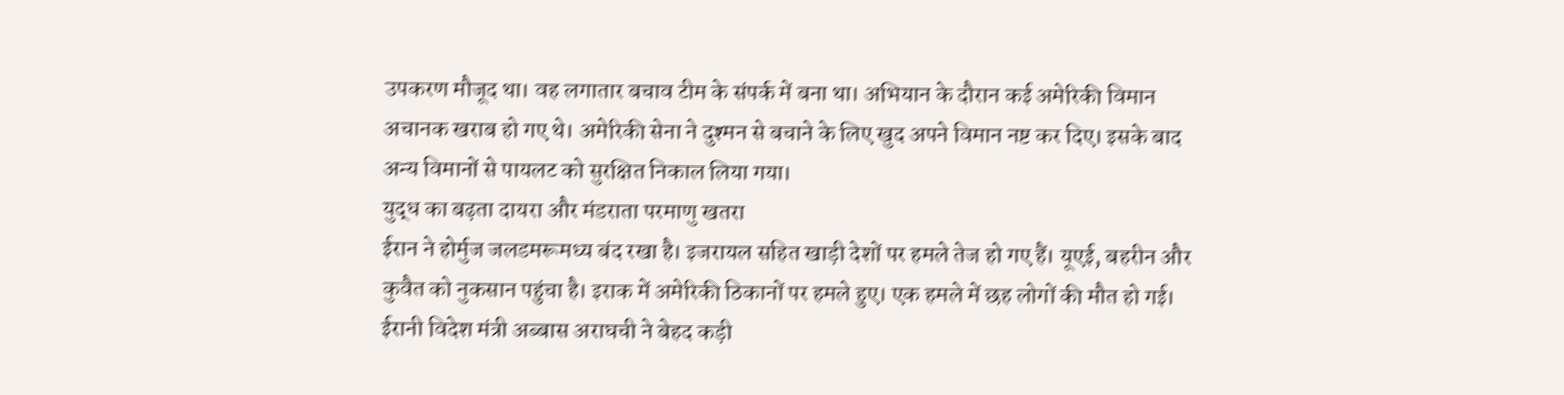उपकरण मौजूद था। वह लगातार बचाव टीम के संपर्क में बना था। अभियान के दौरान कई अमेरिकी विमान अचानक खराब हो गए थे। अमेरिकी सेना ने दुश्मन से बचाने के लिए खुद अपने विमान नष्ट कर दिए। इसके बाद अन्य विमानों से पायलट को सुरक्षित निकाल लिया गया।
युद्ध का बढ़ता दायरा और मंडराता परमाणु खतरा
ईरान ने होर्मुज जलडमरूमध्य बंद रखा है। इजरायल सहित खाड़ी देशों पर हमले तेज हो गए हैं। यूएई, बहरीन और कुवैत को नुकसान पहुंचा है। इराक में अमेरिकी ठिकानों पर हमले हुए। एक हमले में छह लोगों की मौत हो गई। ईरानी विदेश मंत्री अब्बास अराघची ने बेहद कड़ी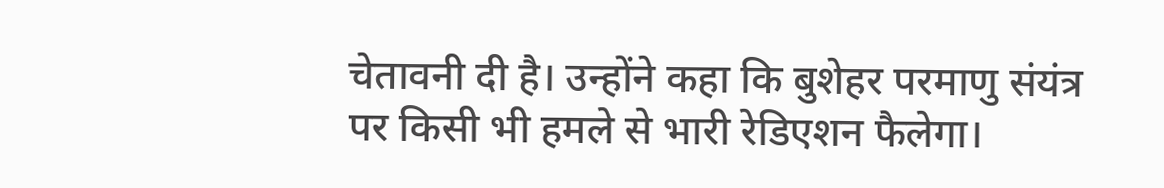चेतावनी दी है। उन्होंने कहा कि बुशेहर परमाणु संयंत्र पर किसी भी हमले से भारी रेडिएशन फैलेगा।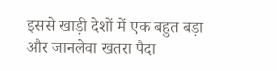इससे खाड़ी देशों में एक बहुत बड़ा और जानलेवा खतरा पैदा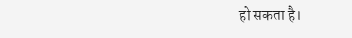हो सकता है।